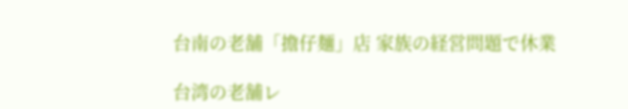台南の老舗「擔仔麺」店 家族の経営問題で休業

台湾の老舗レ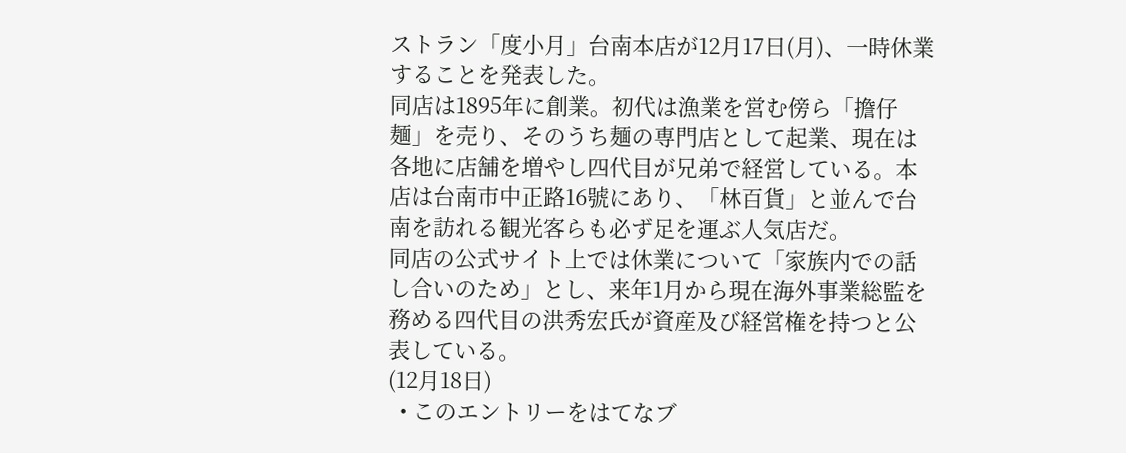ストラン「度小月」台南本店が12月17日(月)、一時休業することを発表した。
同店は1895年に創業。初代は漁業を営む傍ら「擔仔麺」を売り、そのうち麺の専門店として起業、現在は各地に店舗を増やし四代目が兄弟で経営している。本店は台南市中正路16號にあり、「林百貨」と並んで台南を訪れる観光客らも必ず足を運ぶ人気店だ。
同店の公式サイト上では休業について「家族内での話し合いのため」とし、来年1月から現在海外事業総監を務める四代目の洪秀宏氏が資産及び経営権を持つと公表している。
(12月18日)
  • このエントリーをはてなブ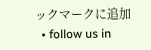ックマークに追加
  • follow us in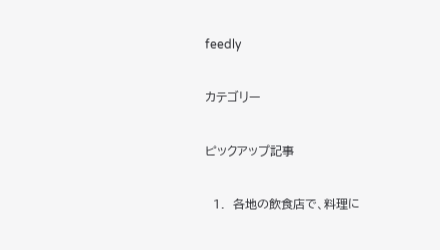feedly

カテゴリー

ピックアップ記事

  1.  各地の飲食店で、料理に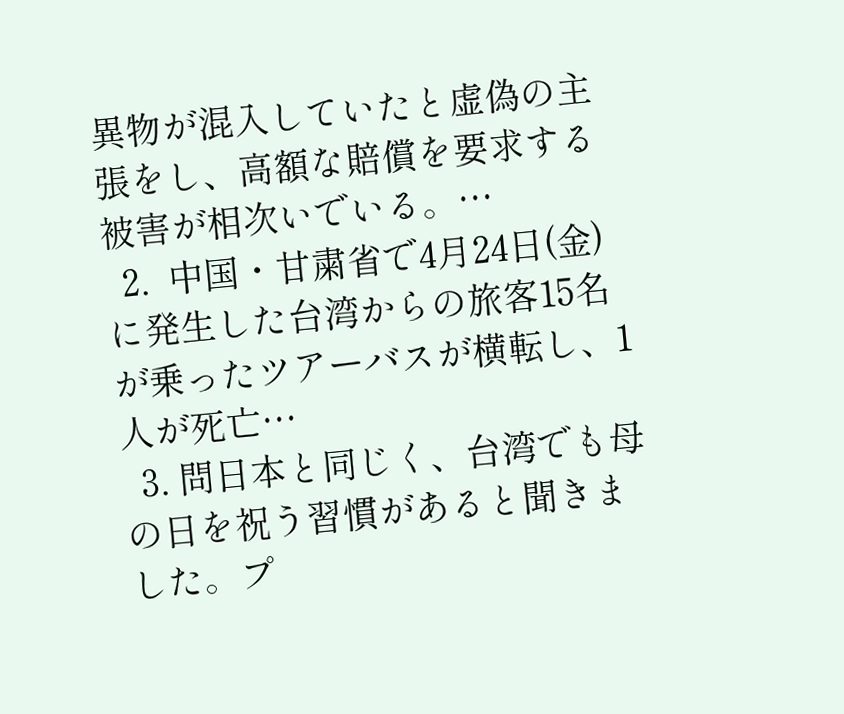異物が混入していたと虚偽の主張をし、高額な賠償を要求する被害が相次いでいる。…
  2.  中国・甘粛省で4月24日(金)に発生した台湾からの旅客15名が乗ったツアーバスが横転し、1人が死亡…
  3. 問日本と同じく、台湾でも母の日を祝う習慣があると聞きました。プ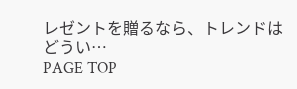レゼントを贈るなら、トレンドはどうい…
PAGE TOP